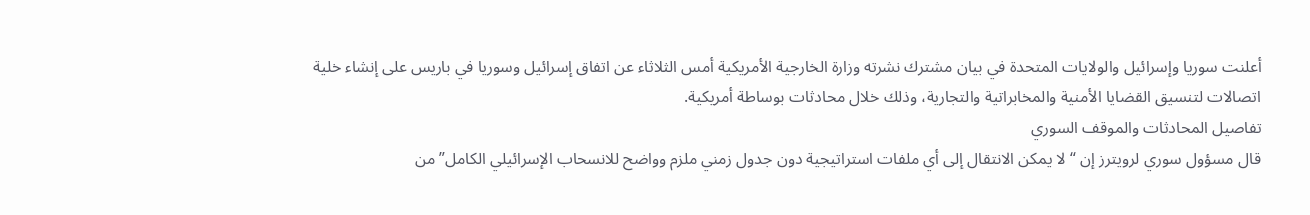أعلنت سوريا وإسرائيل والولايات المتحدة في بيان مشترك نشرته وزارة الخارجية الأمريكية أمس الثلاثاء عن اتفاق إسرائيل وسوريا في باريس على إنشاء خلية اتصالات لتنسيق القضايا الأمنية والمخابراتية والتجارية، وذلك خلال محادثات بوساطة أمريكية.
تفاصيل المحادثات والموقف السوري
قال مسؤول سوري لرويترز إن “لا يمكن الانتقال إلى أي ملفات استراتيجية دون جدول زمني ملزم وواضح للانسحاب الإسرائيلي الكامل” من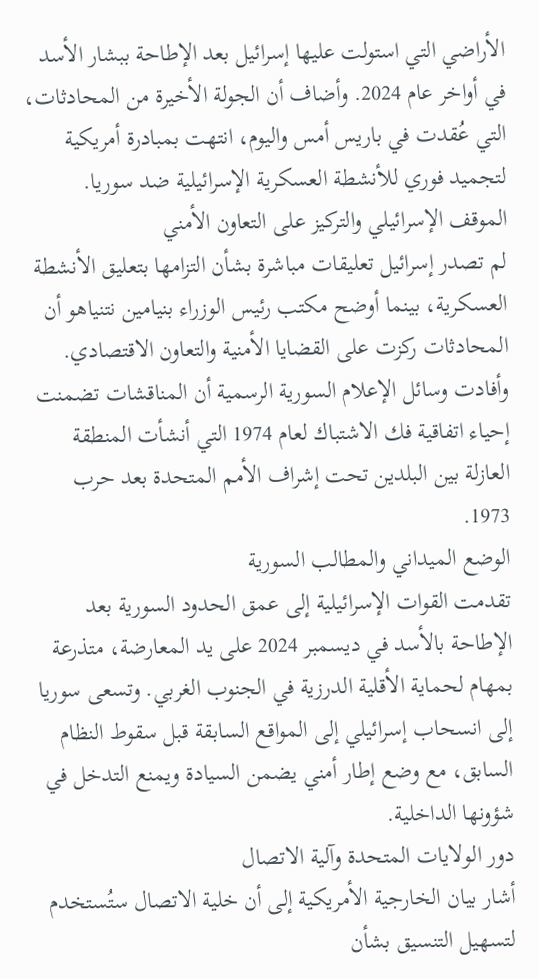الأراضي التي استولت عليها إسرائيل بعد الإطاحة ببشار الأسد في أواخر عام 2024. وأضاف أن الجولة الأخيرة من المحادثات، التي عُقدت في باريس أمس واليوم، انتهت بمبادرة أمريكية لتجميد فوري للأنشطة العسكرية الإسرائيلية ضد سوريا.
الموقف الإسرائيلي والتركيز على التعاون الأمني
لم تصدر إسرائيل تعليقات مباشرة بشأن التزامها بتعليق الأنشطة العسكرية، بينما أوضح مكتب رئيس الوزراء بنيامين نتنياهو أن المحادثات ركزت على القضايا الأمنية والتعاون الاقتصادي. وأفادت وسائل الإعلام السورية الرسمية أن المناقشات تضمنت إحياء اتفاقية فك الاشتباك لعام 1974 التي أنشأت المنطقة العازلة بين البلدين تحت إشراف الأمم المتحدة بعد حرب 1973.
الوضع الميداني والمطالب السورية
تقدمت القوات الإسرائيلية إلى عمق الحدود السورية بعد الإطاحة بالأسد في ديسمبر 2024 على يد المعارضة، متذرعة بمهام لحماية الأقلية الدرزية في الجنوب الغربي. وتسعى سوريا إلى انسحاب إسرائيلي إلى المواقع السابقة قبل سقوط النظام السابق، مع وضع إطار أمني يضمن السيادة ويمنع التدخل في شؤونها الداخلية.
دور الولايات المتحدة وآلية الاتصال
أشار بيان الخارجية الأمريكية إلى أن خلية الاتصال ستُستخدم لتسهيل التنسيق بشأن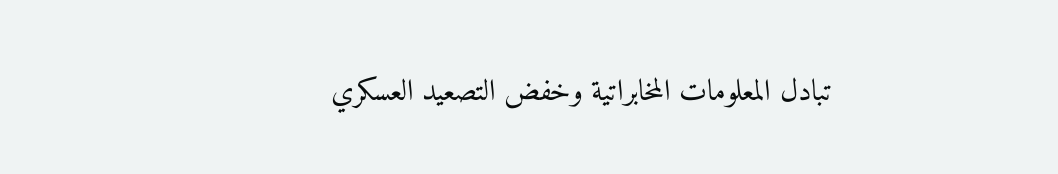تبادل المعلومات المخابراتية وخفض التصعيد العسكري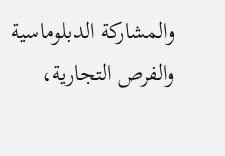والمشاركة الدبلوماسية والفرص التجارية،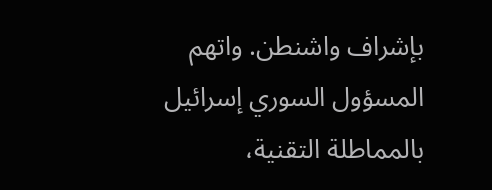بإشراف واشنطن. واتهم المسؤول السوري إسرائيل بالمماطلة التقنية،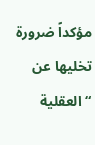مؤكداً ضرورة تخليها عن “العقلية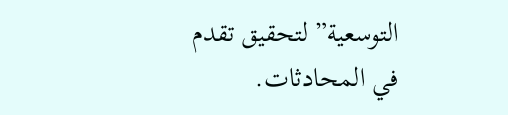التوسعية” لتحقيق تقدم في المحادثات.